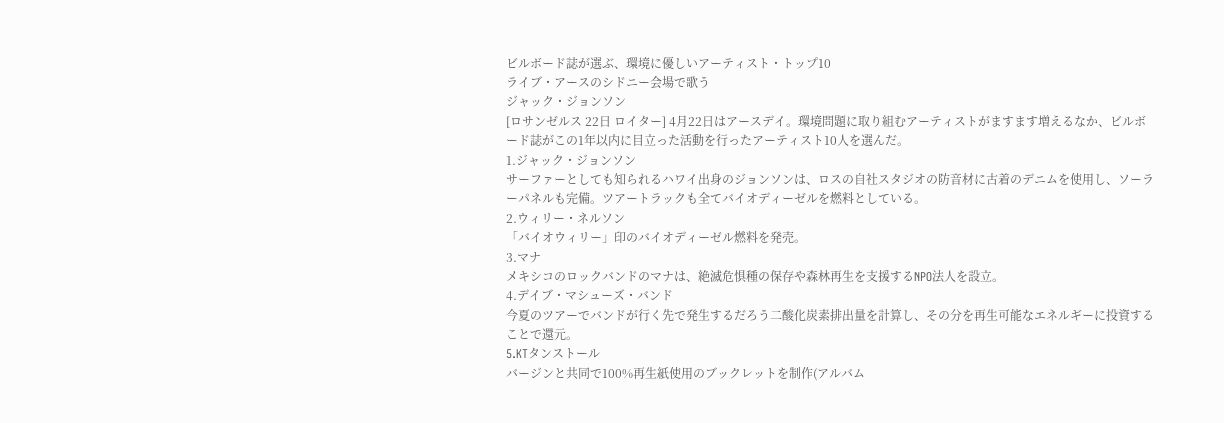ビルボード誌が選ぶ、環境に優しいアーティスト・トップ10
ライブ・アースのシドニー会場で歌う
ジャック・ジョンソン
[ロサンゼルス 22日 ロイター] 4月22日はアースデイ。環境問題に取り組むアーティストがますます増えるなか、ビルボード誌がこの1年以内に目立った活動を行ったアーティスト10人を選んだ。
1.ジャック・ジョンソン
サーファーとしても知られるハワイ出身のジョンソンは、ロスの自社スタジオの防音材に古着のデニムを使用し、ソーラーパネルも完備。ツアートラックも全てバイオディーゼルを燃料としている。
2.ウィリー・ネルソン
「バイオウィリー」印のバイオディーゼル燃料を発売。
3.マナ
メキシコのロックバンドのマナは、絶滅危惧種の保存や森林再生を支援するNPO法人を設立。
4.デイブ・マシューズ・バンド
今夏のツアーでバンドが行く先で発生するだろう二酸化炭素排出量を計算し、その分を再生可能なエネルギーに投資することで還元。
5.KTタンストール
バージンと共同で100%再生紙使用のブックレットを制作(アルバム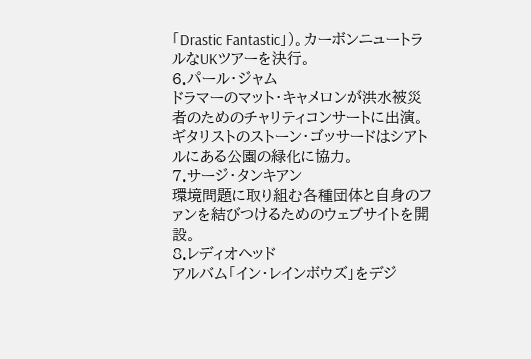「Drastic Fantastic」)。カーボンニュートラルなUKツアーを決行。
6.パール・ジャム
ドラマーのマット・キャメロンが洪水被災者のためのチャリティコンサートに出演。ギタリストのストーン・ゴッサードはシアトルにある公園の緑化に協力。
7.サージ・タンキアン
環境問題に取り組む各種団体と自身のファンを結びつけるためのウェブサイトを開設。
8.レディオヘッド
アルバム「イン・レインボウズ」をデジ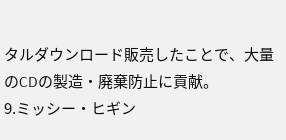タルダウンロード販売したことで、大量のCDの製造・廃棄防止に貢献。
9.ミッシー・ヒギン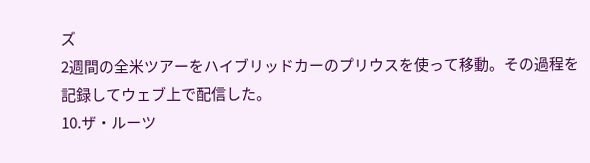ズ
2週間の全米ツアーをハイブリッドカーのプリウスを使って移動。その過程を記録してウェブ上で配信した。
10.ザ・ルーツ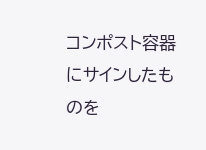コンポスト容器にサインしたものを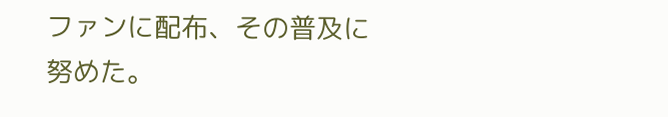ファンに配布、その普及に努めた。